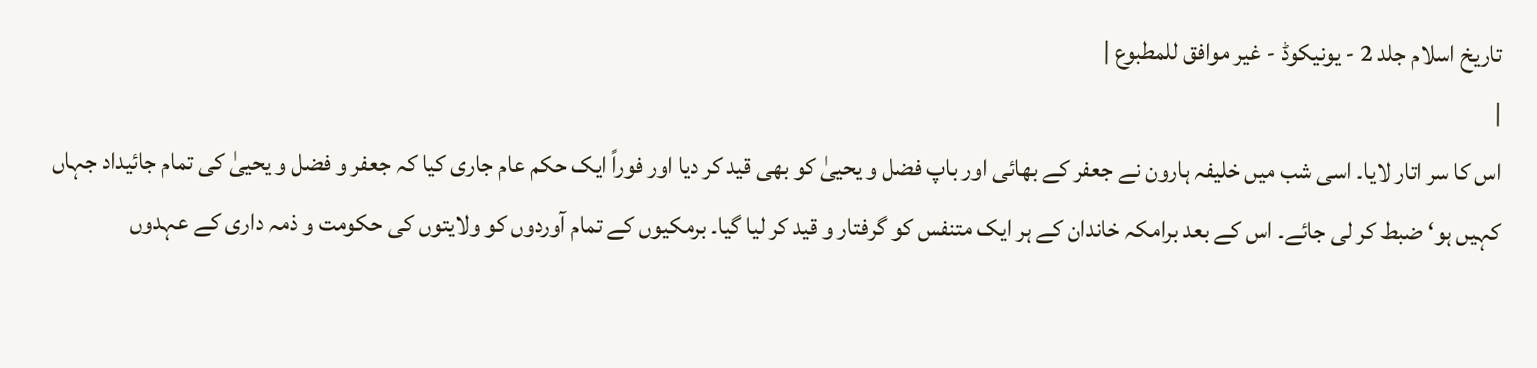تاریخ اسلام جلد 2 - یونیکوڈ - غیر موافق للمطبوع |
|
اس کا سر اتار لایا۔ اسی شب میں خلیفہ ہارون نے جعفر کے بھائی اور باپ فضل و یحییٰ کو بھی قید کر دیا اور فوراً ایک حکم عام جاری کیا کہ جعفر و فضل و یحییٰ کی تمام جائیداد جہاں کہیں ہو‘ ضبط کر لی جائے۔ اس کے بعد برامکہ خاندان کے ہر ایک متنفس کو گرفتار و قید کر لیا گیا۔ برمکیوں کے تمام آوردوں کو ولایتوں کی حکومت و ذمہ داری کے عہدوں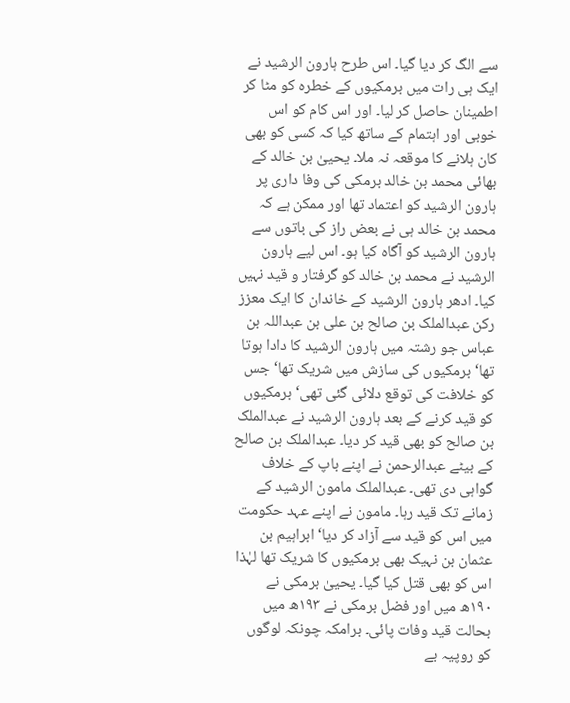سے الگ کر دیا گیا۔ اس طرح ہارون الرشید نے ایک ہی رات میں برمکیوں کے خطرہ کو مٹا کر اطمینان حاصل کر لیا۔ اور اس کام کو اس خوبی اور اہتمام کے ساتھ کیا کہ کسی کو بھی کان ہلانے کا موقعہ نہ ملا۔ یحییٰ بن خالد کے بھائی محمد بن خالد برمکی کی وفا داری پر ہارون الرشید کو اعتماد تھا اور ممکن ہے کہ محمد بن خالد ہی نے بعض راز کی باتوں سے ہارون الرشید کو آگاہ کیا ہو۔ اس لیے ہارون الرشید نے محمد بن خالد کو گرفتار و قید نہیں کیا۔ ادھر ہارون الرشید کے خاندان کا ایک معزز رکن عبدالملک بن صالح بن علی بن عبداللہ بن عباس جو رشتہ میں ہارون الرشید کا دادا ہوتا تھا‘ برمکیوں کی سازش میں شریک تھا‘ جس کو خلافت کی توقع دلائی گئی تھی‘ برمکیوں کو قید کرنے کے بعد ہارون الرشید نے عبدالملک بن صالح کو بھی قید کر دیا۔ عبدالملک بن صالح کے بیٹے عبدالرحمن نے اپنے باپ کے خلاف گواہی دی تھی۔ عبدالملک مامون الرشید کے زمانے تک قید رہا۔ مامون نے اپنے عہد حکومت میں اس کو قید سے آزاد کر دیا‘ ابراہیم بن عثمان بن نہیک بھی برمکیوں کا شریک تھا لہٰذا اس کو بھی قتل کیا گیا۔ یحییٰ برمکی نے ۱۹۰ھ میں اور فضل برمکی نے ۱۹۳ھ میں بحالت قید وفات پائی۔ برامکہ چونکہ لوگوں کو روپیہ بے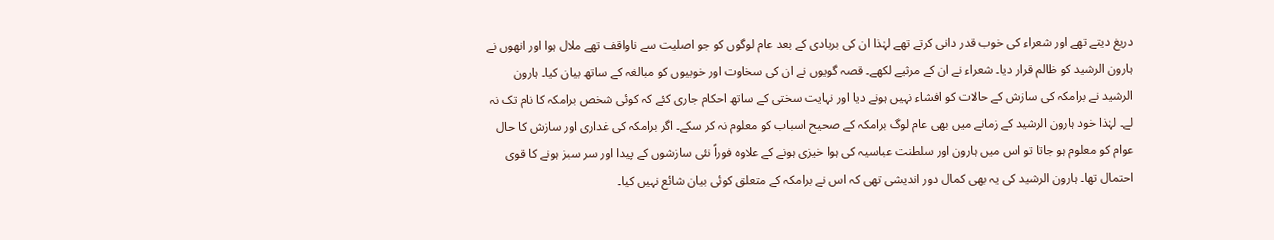دریغ دیتے تھے اور شعراء کی خوب قدر دانی کرتے تھے لہٰذا ان کی بربادی کے بعد عام لوگوں کو جو اصلیت سے ناواقف تھے ملال ہوا اور انھوں نے ہارون الرشید کو ظالم قرار دیا۔ شعراء نے ان کے مرثیے لکھے۔ قصہ گویوں نے ان کی سخاوت اور خوبیوں کو مبالغہ کے ساتھ بیان کیا۔ ہارون الرشید نے برامکہ کی سازش کے حالات کو افشاء نہیں ہونے دیا اور نہایت سختی کے ساتھ احکام جاری کئے کہ کوئی شخص برامکہ کا نام تک نہ لے۔ لہٰذا خود ہارون الرشید کے زمانے میں بھی عام لوگ برامکہ کے صحیح اسباب کو معلوم نہ کر سکے۔ اگر برامکہ کی غداری اور سازش کا حال عوام کو معلوم ہو جاتا تو اس میں ہارون اور سلطنت عباسیہ کی ہوا خیزی ہونے کے علاوہ فوراً نئی سازشوں کے پیدا اور سر سبز ہونے کا قوی احتمال تھا۔ ہارون الرشید کی یہ بھی کمال دور اندیشی تھی کہ اس نے برامکہ کے متعلق کوئی بیان شائع نہیں کیا۔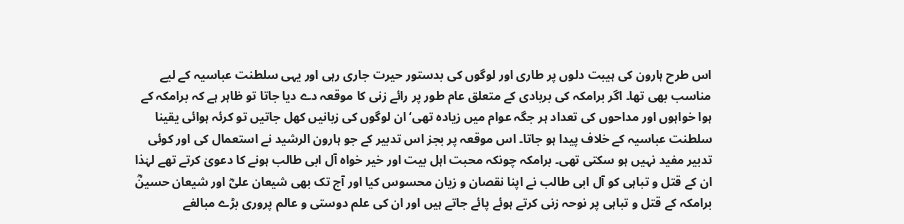اس طرح ہارون کی ہیبت دلوں پر طاری اور لوگوں کی بدستور حیرت جاری رہی اور یہی سلطنت عباسیہ کے لیے مناسب بھی تھا۔ اگر برامکہ کی بربادی کے متعلق عام طور پر رائے زنی کا موقعہ دے دیا جاتا تو ظاہر ہے کہ برامکہ کے ہوا خواہوں اور مداحوں کی تعداد ہر جگہ عوام میں زیادہ تھی‘ ان لوگوں کی زبانیں کھل جاتیں تو کرئہ ہوائی یقینا سلطنت عباسیہ کے خلاف پیدا ہو جاتا۔ اس موقعہ پر بجز اس تدبیر کے جو ہارون الرشید نے استعمال کی اور کوئی تدبیر مفید نہیں ہو سکتی تھی۔ برامکہ چونکہ محبت اہل بیت اور خیر خواہ آل ابی طالب ہونے کا دعویٰ کرتے تھے لہٰذا ان کے قتل و تباہی کو آل ابی طالب نے اپنا نقصان و زیان محسوس کیا اور آج تک بھی شیعان علیؓ اور شیعان حسینؓ برامکہ کے قتل و تباہی پر نوحہ زنی کرتے ہوئے پائے جاتے ہیں اور ان کی علم دوستی و عالم پروری بڑے مبالغے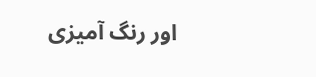اور رنگ آمیزی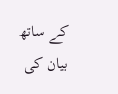کے ساتھ بیان کی